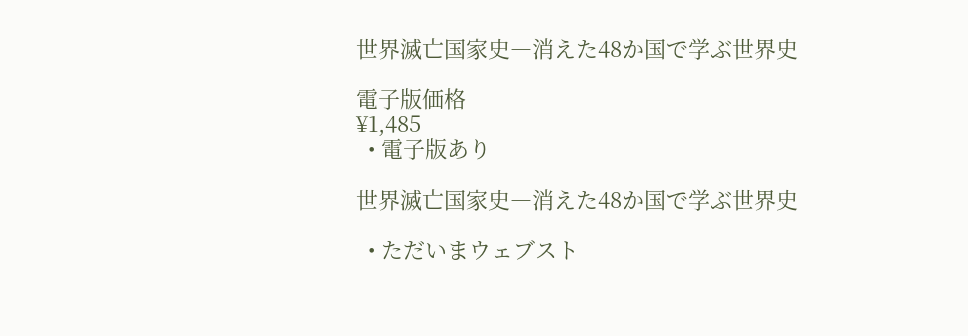世界滅亡国家史―消えた48か国で学ぶ世界史

電子版価格
¥1,485
  • 電子版あり

世界滅亡国家史―消えた48か国で学ぶ世界史

  • ただいまウェブスト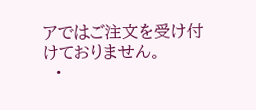アではご注文を受け付けておりません。
  •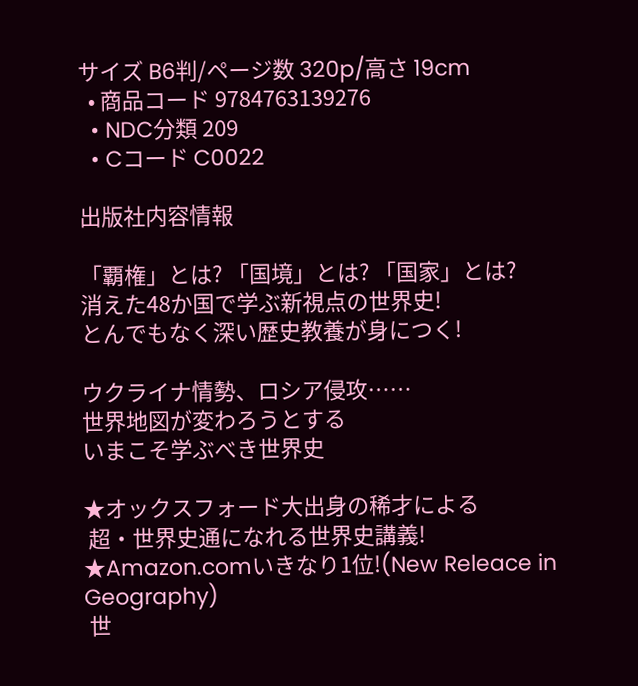サイズ B6判/ページ数 320p/高さ 19cm
  • 商品コード 9784763139276
  • NDC分類 209
  • Cコード C0022

出版社内容情報

「覇権」とは? 「国境」とは? 「国家」とは?
消えた48か国で学ぶ新視点の世界史!
とんでもなく深い歴史教養が身につく!

ウクライナ情勢、ロシア侵攻……
世界地図が変わろうとする
いまこそ学ぶべき世界史

★オックスフォード大出身の稀才による
 超・世界史通になれる世界史講義!
★Amazon.comいきなり1位!(New Releace in Geography)
 世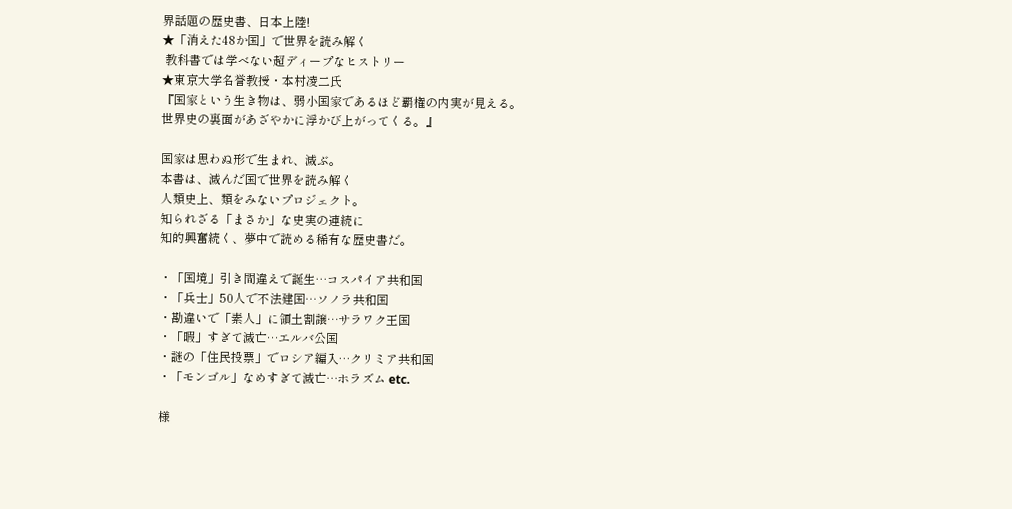界話題の歴史書、日本上陸!
★「消えた48か国」で世界を読み解く
 教科書では学べない超ディープなヒストリー
★東京大学名誉教授・本村凌二氏
『国家という生き物は、弱小国家であるほど覇権の内実が見える。
世界史の裏面があざやかに浮かび上がってくる。』

国家は思わぬ形で生まれ、滅ぶ。
本書は、滅んだ国で世界を読み解く
人類史上、類をみないプロジェクト。
知られざる「まさか」な史実の連続に
知的興奮続く、夢中で読める稀有な歴史書だ。

・「国境」引き間違えで誕生…コスパイア共和国
・「兵士」50人で不法建国…ソノラ共和国
・勘違いで「素人」に領土割譲…サラワク王国
・「暇」すぎて滅亡…エルバ公国
・謎の「住民投票」でロシア編入…クリミア共和国
・「モンゴル」なめすぎて滅亡…ホラズム etc.

様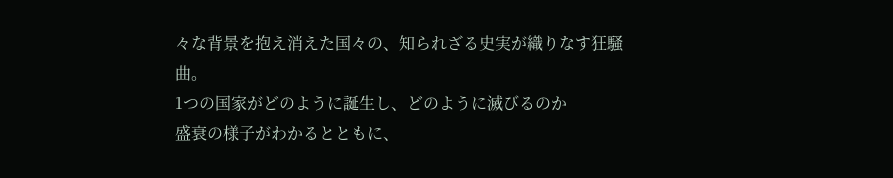々な背景を抱え消えた国々の、知られざる史実が織りなす狂騒曲。
1つの国家がどのように誕生し、どのように滅びるのか
盛衰の様子がわかるとともに、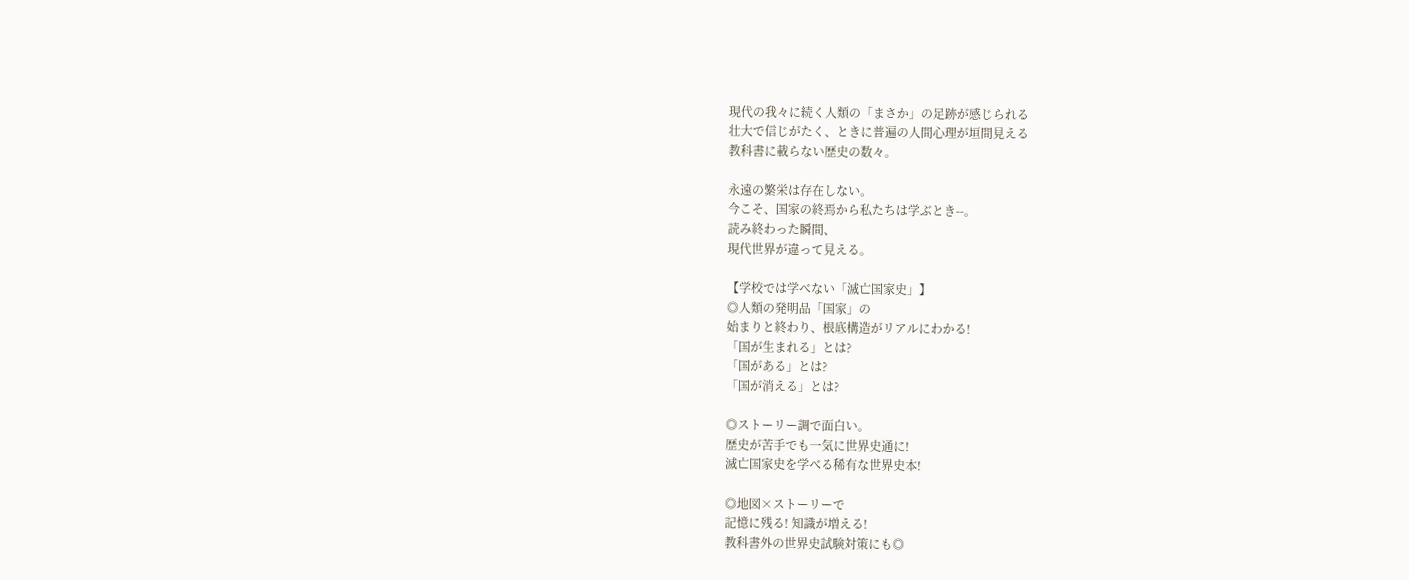現代の我々に続く人類の「まさか」の足跡が感じられる
壮大で信じがたく、ときに普遍の人間心理が垣間見える
教科書に載らない歴史の数々。

永遠の繁栄は存在しない。
今こそ、国家の終焉から私たちは学ぶとき--。
読み終わった瞬間、
現代世界が違って見える。

【学校では学べない「滅亡国家史」】
◎人類の発明品「国家」の
始まりと終わり、根底構造がリアルにわかる!
「国が生まれる」とは?
「国がある」とは?
「国が消える」とは?

◎ストーリー調で面白い。
歴史が苦手でも一気に世界史通に!
滅亡国家史を学べる稀有な世界史本!

◎地図×ストーリーで
記憶に残る! 知識が増える!
教科書外の世界史試験対策にも◎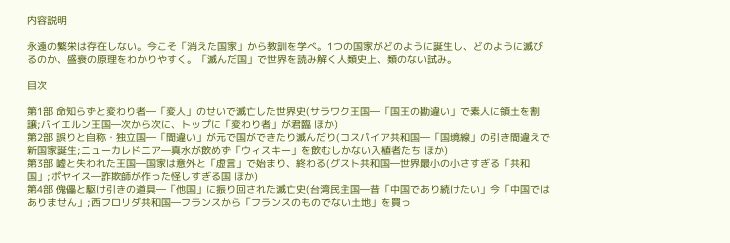内容説明

永遠の繁栄は存在しない。今こそ「消えた国家」から教訓を学べ。1つの国家がどのように誕生し、どのように滅びるのか、盛衰の原理をわかりやすく。「滅んだ国」で世界を読み解く人類史上、類のない試み。

目次

第1部 命知らずと変わり者―「変人」のせいで滅亡した世界史(サラワク王国―「国王の勘違い」で素人に領土を割譲;バイエルン王国―次から次に、トップに「変わり者」が君臨 ほか)
第2部 誤りと自称・独立国―「間違い」が元で国ができたり滅んだり(コスパイア共和国―「国境線」の引き間違えで新国家誕生;ニューカレドニア―真水が飲めず「ウィスキー」を飲むしかない入植者たち ほか)
第3部 嘘と失われた王国―国家は意外と「虚言」で始まり、終わる(グスト共和国―世界最小の小さすぎる「共和国」;ポヤイス―詐欺師が作った怪しすぎる国 ほか)
第4部 傀儡と駆け引きの道具―「他国」に振り回された滅亡史(台湾民主国―昔「中国であり続けたい」今「中国ではありません」;西フロリダ共和国―フランスから「フランスのものでない土地」を買っ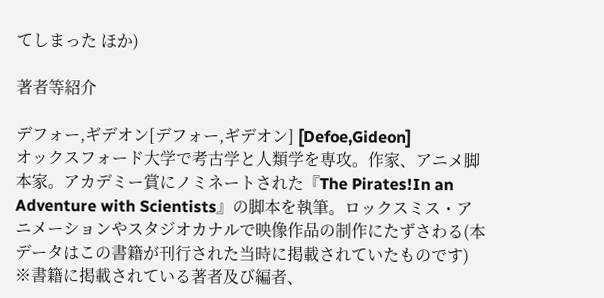てしまった ほか)

著者等紹介

デフォー,ギデオン[デフォー,ギデオン] [Defoe,Gideon]
オックスフォード大学で考古学と人類学を専攻。作家、アニメ脚本家。アカデミー賞にノミネートされた『The Pirates!In an Adventure with Scientists』の脚本を執筆。ロックスミス・アニメーションやスタジオカナルで映像作品の制作にたずさわる(本データはこの書籍が刊行された当時に掲載されていたものです)
※書籍に掲載されている著者及び編者、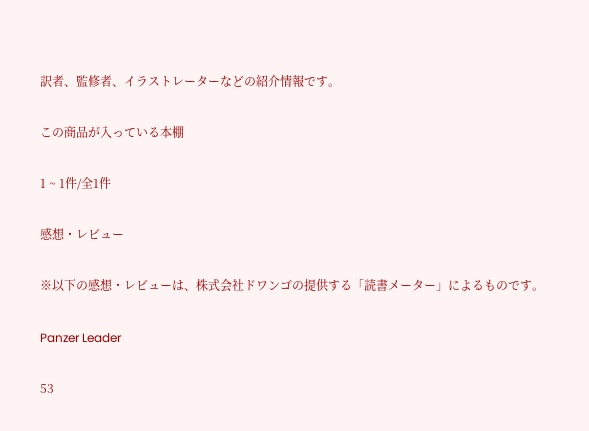訳者、監修者、イラストレーターなどの紹介情報です。

この商品が入っている本棚

1 ~ 1件/全1件

感想・レビュー

※以下の感想・レビューは、株式会社ドワンゴの提供する「読書メーター」によるものです。

Panzer Leader

53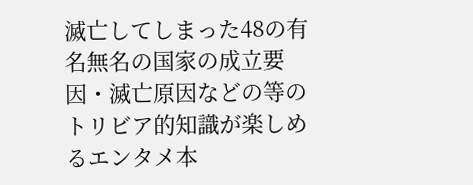滅亡してしまった48の有名無名の国家の成立要因・滅亡原因などの等のトリビア的知識が楽しめるエンタメ本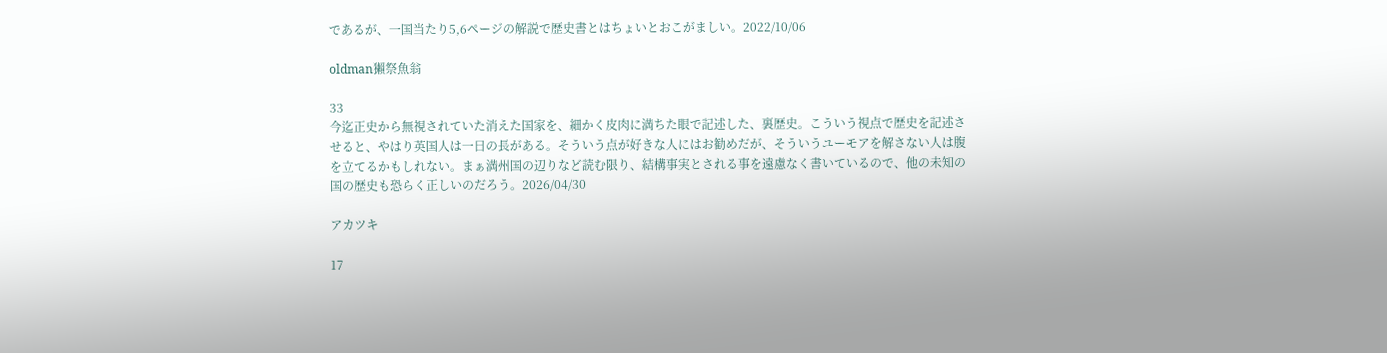であるが、一国当たり5,6ページの解説で歴史書とはちょいとおこがましい。2022/10/06

oldman獺祭魚翁

33
今迄正史から無視されていた消えた国家を、細かく皮肉に満ちた眼で記述した、裏歴史。こういう視点で歴史を記述させると、やはり英国人は一日の長がある。そういう点が好きな人にはお勧めだが、そういうユーモアを解さない人は腹を立てるかもしれない。まぁ満州国の辺りなど読む限り、結構事実とされる事を遠慮なく書いているので、他の未知の国の歴史も恐らく正しいのだろう。2026/04/30

アカツキ

17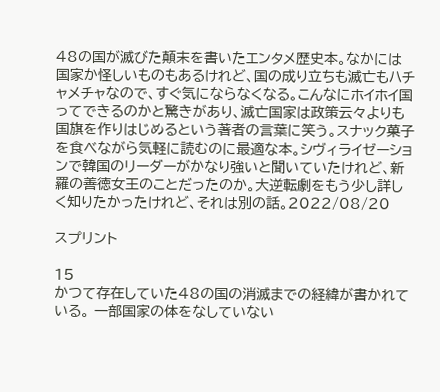48の国が滅びた顛末を書いたエンタメ歴史本。なかには国家か怪しいものもあるけれど、国の成り立ちも滅亡もハチャメチャなので、すぐ気にならなくなる。こんなにホイホイ国ってできるのかと驚きがあり、滅亡国家は政策云々よりも国旗を作りはじめるという著者の言葉に笑う。スナック菓子を食べながら気軽に読むのに最適な本。シヴィライゼーションで韓国のリーダーがかなり強いと聞いていたけれど、新羅の善徳女王のことだったのか。大逆転劇をもう少し詳しく知りたかったけれど、それは別の話。2022/08/20

スプリント

15
かつて存在していた48の国の消滅までの経緯が書かれている。 一部国家の体をなしていない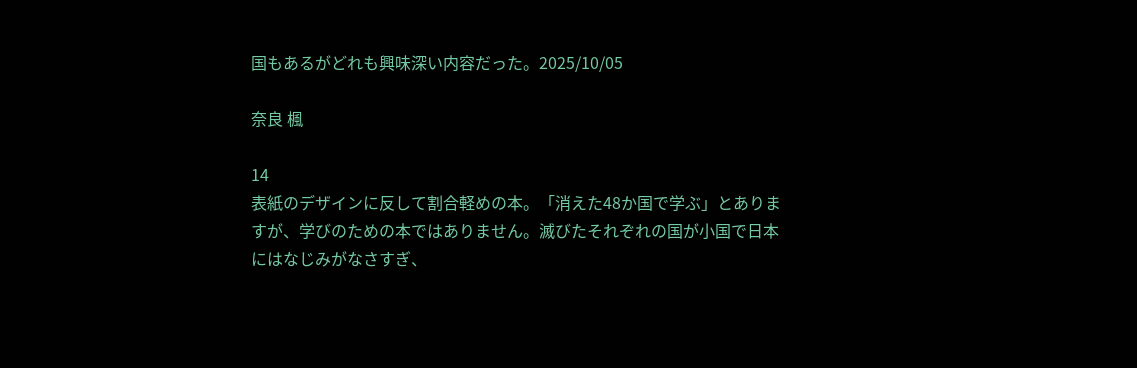国もあるがどれも興味深い内容だった。2025/10/05

奈良 楓

14
表紙のデザインに反して割合軽めの本。「消えた48か国で学ぶ」とありますが、学びのための本ではありません。滅びたそれぞれの国が小国で日本にはなじみがなさすぎ、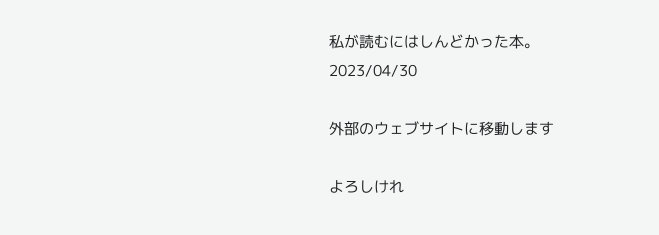私が読むにはしんどかった本。2023/04/30

外部のウェブサイトに移動します

よろしけれ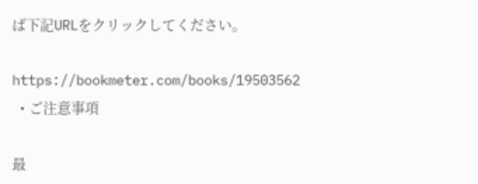ば下記URLをクリックしてください。

https://bookmeter.com/books/19503562
  • ご注意事項

最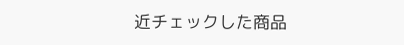近チェックした商品